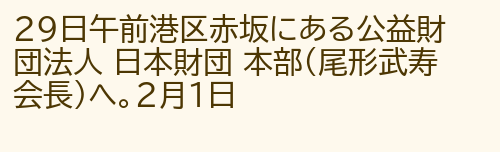29日午前港区赤坂にある公益財団法人 日本財団 本部(尾形武寿会長)へ。2月1日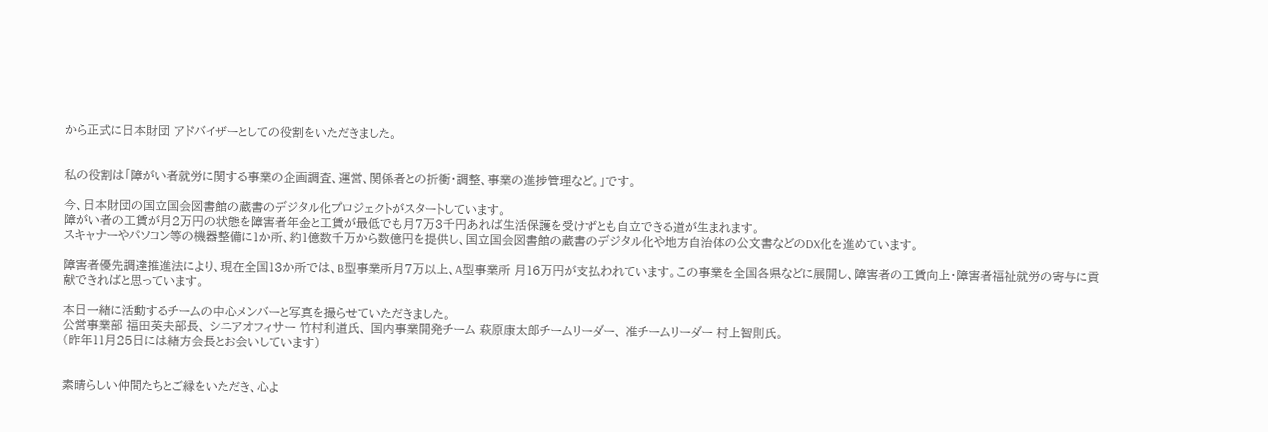から正式に日本財団 アドバイザーとしての役割をいただきました。


私の役割は「障がい者就労に関する事業の企画調査、運営、関係者との折衝・調整、事業の進捗管理など。」です。

今、日本財団の国立国会図書館の蔵書のデジタル化プロジェクトがスタートしています。
障がい者の工賃が月2万円の状態を障害者年金と工賃が最低でも月7万3千円あれば生活保護を受けずとも自立できる道が生まれます。
スキャナーやパソコン等の機器整備に1か所、約1億数千万から数億円を提供し、国立国会図書館の蔵書のデジタル化や地方自治体の公文書などのDX化を進めています。

障害者優先調達推進法により、現在全国13か所では、B型事業所月7万以上、A型事業所 月16万円が支払われています。この事業を全国各県などに展開し、障害者の工賃向上・障害者福祉就労の寄与に貢献できればと思っています。

本日一緒に活動するチームの中心メンバーと写真を撮らせていただきました。
公営事業部 福田英夫部長、 シニアオフィサー 竹村利道氏、 国内事業開発チーム 萩原康太郎チームリーダー、 准チームリーダー 村上智則氏。
(昨年11月25日には緒方会長とお会いしています)


素晴らしい仲間たちとご縁をいただき、心よ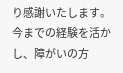り感謝いたします。今までの経験を活かし、障がいの方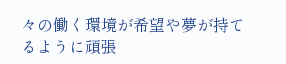々の働く環境が希望や夢が持てるように頑張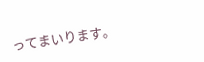ってまいります。